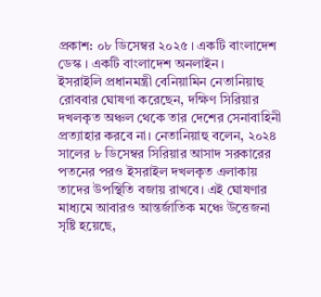প্রকাশ: ০৮ ডিসেম্বর ২০২৫ । একটি বাংলাদেশ ডেস্ক । একটি বাংলাদেশ অনলাইন।
ইসরাইলি প্রধানমন্ত্রী বেনিয়ামিন নেতানিয়াহু রোববার ঘোষণা করেছেন, দক্ষিণ সিরিয়ার দখলকৃত অঞ্চল থেকে তার দেশের সেনাবাহিনী প্রত্যাহার করবে না। নেতানিয়াহু বলেন, ২০২৪ সালের ৮ ডিসেম্বর সিরিয়ার আসাদ সরকারের পতনের পরও ইসরাইল দখলকৃত এলাকায় তাদের উপস্থিতি বজায় রাখবে। এই ঘোষণার মাধ্যমে আবারও আন্তর্জাতিক মঞ্চে উত্তেজনা সৃষ্টি হয়েছে,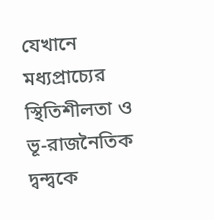যেখানে মধ্যপ্রাচ্যের স্থিতিশীলতা ও ভূ-রাজনৈতিক দ্বন্দ্বকে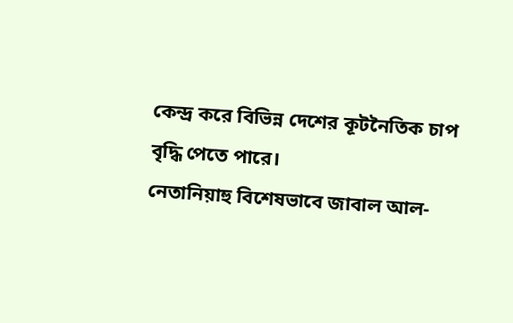কেন্দ্র করে বিভিন্ন দেশের কূটনৈতিক চাপ বৃদ্ধি পেতে পারে।
নেতানিয়াহু বিশেষভাবে জাবাল আল-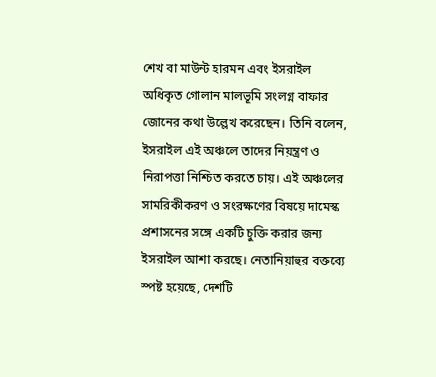শেখ বা মাউন্ট হারমন এবং ইসরাইল অধিকৃত গোলান মালভূমি সংলগ্ন বাফার জোনের কথা উল্লেখ করেছেন। তিনি বলেন, ইসরাইল এই অঞ্চলে তাদের নিয়ন্ত্রণ ও নিরাপত্তা নিশ্চিত করতে চায়। এই অঞ্চলের সামরিকীকরণ ও সংরক্ষণের বিষয়ে দামেস্ক প্রশাসনের সঙ্গে একটি চুক্তি করার জন্য ইসরাইল আশা করছে। নেতানিয়াহুর বক্তব্যে স্পষ্ট হয়েছে, দেশটি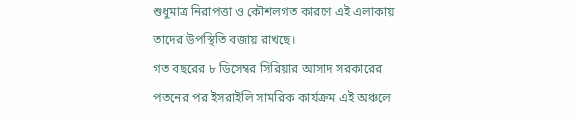শুধুমাত্র নিরাপত্তা ও কৌশলগত কারণে এই এলাকায় তাদের উপস্থিতি বজায় রাখছে।
গত বছরের ৮ ডিসেম্বর সিরিয়ার আসাদ সরকারের পতনের পর ইসরাইলি সামরিক কার্যক্রম এই অঞ্চলে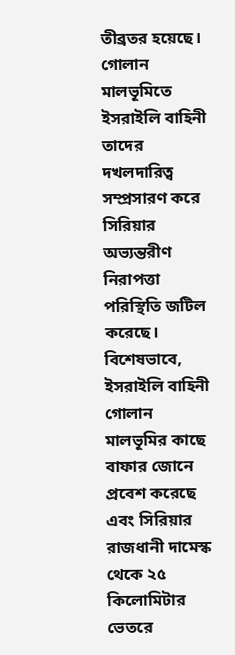তীব্রতর হয়েছে। গোলান মালভূমিতে ইসরাইলি বাহিনী তাদের দখলদারিত্ব সম্প্রসারণ করে সিরিয়ার অভ্যন্তরীণ নিরাপত্তা পরিস্থিতি জটিল করেছে। বিশেষভাবে, ইসরাইলি বাহিনী গোলান মালভূমির কাছে বাফার জোনে প্রবেশ করেছে এবং সিরিয়ার রাজধানী দামেস্ক থেকে ২৫ কিলোমিটার ভেতরে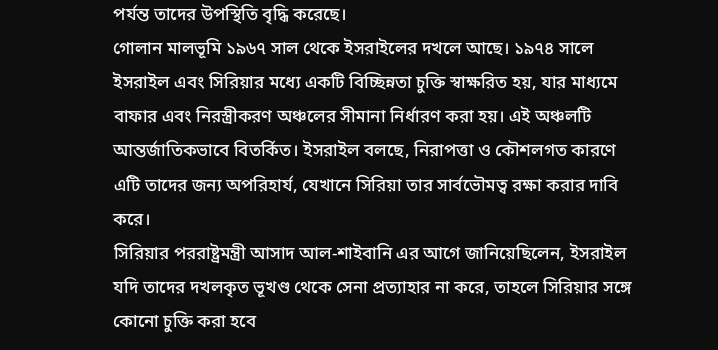পর্যন্ত তাদের উপস্থিতি বৃদ্ধি করেছে।
গোলান মালভূমি ১৯৬৭ সাল থেকে ইসরাইলের দখলে আছে। ১৯৭৪ সালে ইসরাইল এবং সিরিয়ার মধ্যে একটি বিচ্ছিন্নতা চুক্তি স্বাক্ষরিত হয়, যার মাধ্যমে বাফার এবং নিরস্ত্রীকরণ অঞ্চলের সীমানা নির্ধারণ করা হয়। এই অঞ্চলটি আন্তর্জাতিকভাবে বিতর্কিত। ইসরাইল বলছে, নিরাপত্তা ও কৌশলগত কারণে এটি তাদের জন্য অপরিহার্য, যেখানে সিরিয়া তার সার্বভৌমত্ব রক্ষা করার দাবি করে।
সিরিয়ার পররাষ্ট্রমন্ত্রী আসাদ আল-শাইবানি এর আগে জানিয়েছিলেন, ইসরাইল যদি তাদের দখলকৃত ভূখণ্ড থেকে সেনা প্রত্যাহার না করে, তাহলে সিরিয়ার সঙ্গে কোনো চুক্তি করা হবে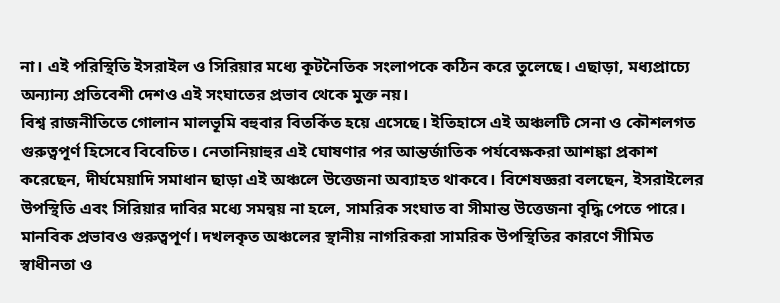না। এই পরিস্থিতি ইসরাইল ও সিরিয়ার মধ্যে কূটনৈতিক সংলাপকে কঠিন করে তুলেছে। এছাড়া, মধ্যপ্রাচ্যে অন্যান্য প্রতিবেশী দেশও এই সংঘাতের প্রভাব থেকে মুক্ত নয়।
বিশ্ব রাজনীতিতে গোলান মালভূমি বহুবার বিতর্কিত হয়ে এসেছে। ইতিহাসে এই অঞ্চলটি সেনা ও কৌশলগত গুরুত্বপূর্ণ হিসেবে বিবেচিত। নেতানিয়াহুর এই ঘোষণার পর আন্তর্জাতিক পর্যবেক্ষকরা আশঙ্কা প্রকাশ করেছেন, দীর্ঘমেয়াদি সমাধান ছাড়া এই অঞ্চলে উত্তেজনা অব্যাহত থাকবে। বিশেষজ্ঞরা বলছেন, ইসরাইলের উপস্থিতি এবং সিরিয়ার দাবির মধ্যে সমন্বয় না হলে, সামরিক সংঘাত বা সীমান্ত উত্তেজনা বৃদ্ধি পেতে পারে।
মানবিক প্রভাবও গুরুত্বপূর্ণ। দখলকৃত অঞ্চলের স্থানীয় নাগরিকরা সামরিক উপস্থিতির কারণে সীমিত স্বাধীনতা ও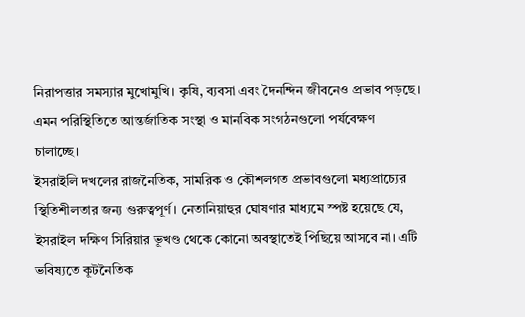নিরাপত্তার সমস্যার মুখোমুখি। কৃষি, ব্যবসা এবং দৈনন্দিন জীবনেও প্রভাব পড়ছে। এমন পরিস্থিতিতে আন্তর্জাতিক সংস্থা ও মানবিক সংগঠনগুলো পর্যবেক্ষণ চালাচ্ছে।
ইসরাইলি দখলের রাজনৈতিক, সামরিক ও কৌশলগত প্রভাবগুলো মধ্যপ্রাচ্যের স্থিতিশীলতার জন্য গুরুত্বপূর্ণ। নেতানিয়াহুর ঘোষণার মাধ্যমে স্পষ্ট হয়েছে যে, ইসরাইল দক্ষিণ সিরিয়ার ভূখণ্ড থেকে কোনো অবস্থাতেই পিছিয়ে আসবে না। এটি ভবিষ্যতে কূটনৈতিক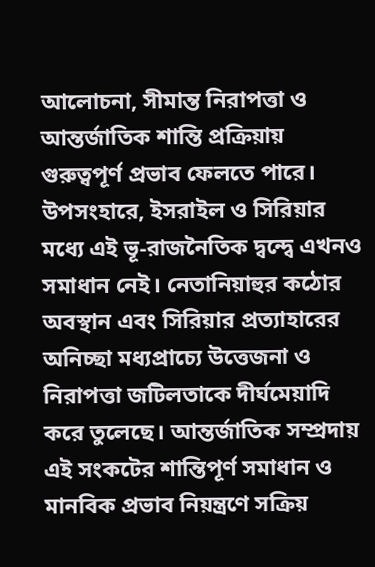আলোচনা, সীমান্ত নিরাপত্তা ও আন্তর্জাতিক শান্তি প্রক্রিয়ায় গুরুত্বপূর্ণ প্রভাব ফেলতে পারে।
উপসংহারে, ইসরাইল ও সিরিয়ার মধ্যে এই ভূ-রাজনৈতিক দ্বন্দ্বে এখনও সমাধান নেই। নেতানিয়াহুর কঠোর অবস্থান এবং সিরিয়ার প্রত্যাহারের অনিচ্ছা মধ্যপ্রাচ্যে উত্তেজনা ও নিরাপত্তা জটিলতাকে দীর্ঘমেয়াদি করে তুলেছে। আন্তর্জাতিক সম্প্রদায় এই সংকটের শান্তিপূর্ণ সমাধান ও মানবিক প্রভাব নিয়ন্ত্রণে সক্রিয়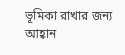ভূমিকা রাখার জন্য আহ্বান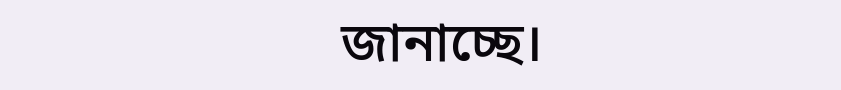জানাচ্ছে।